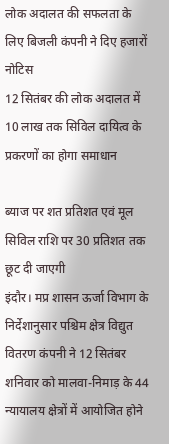लोक अदालत की सफलता के लिए बिजली कंपनी ने दिए हजारों नोटिस
12 सितंबर की लोक अदालत में 10 लाख तक सिविल दायित्व के प्रकरणों का होगा समाधान

ब्याज पर शत प्रतिशत एवं मूल सिविल राशि पर 30 प्रतिशत तक छूट दी जाएगी
इंदौर। मप्र शासन ऊर्जा विभाग के निर्देशानुसार पश्चिम क्षेत्र विद्युत वितरण कंपनी ने 12 सितंबर शनिवार को मालवा-निमाड़ के 44 न्यायालय क्षेत्रों में आयोजित होने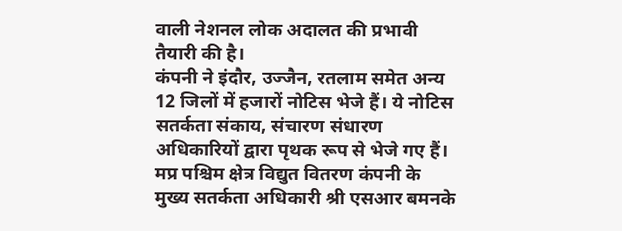वाली नेशनल लोक अदालत की प्रभावी तैयारी की है।
कंपनी ने इंदौर, उज्जैन, रतलाम समेत अन्य 12 जिलों में हजारों नोटिस भेजे हैं। ये नोटिस सतर्कता संकाय, संचारण संधारण अधिकारियों द्वारा पृथक रूप से भेजे गए हैं।
मप्र पश्चिम क्षेत्र विद्युत वितरण कंपनी के मुख्य सतर्कता अधिकारी श्री एसआर बमनके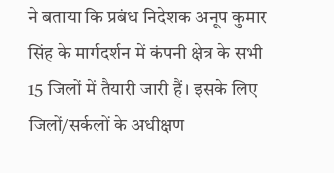ने बताया कि प्रबंध निदेशक अनूप कुमार सिंह के मार्गदर्शन में कंपनी क्षेत्र के सभी 15 जिलों में तैयारी जारी हैं। इसके लिए जिलों/सर्कलों के अधीक्षण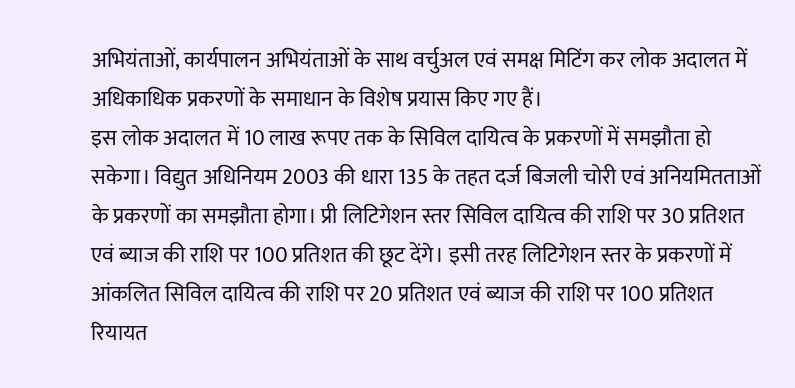अभियंताओं, कार्यपालन अभियंताओं के साथ वर्चुअल एवं समक्ष मिटिंग कर लोक अदालत में अधिकाधिक प्रकरणों के समाधान के विशेष प्रयास किए गए हैं।
इस लोक अदालत में 10 लाख रूपए तक के सिविल दायित्व के प्रकरणों में समझौता हो सकेगा। विद्युत अधिनियम 2003 की धारा 135 के तहत दर्ज बिजली चोरी एवं अनियमितताओं के प्रकरणों का समझौता होगा। प्री लिटिगेशन स्तर सिविल दायित्व की राशि पर 30 प्रतिशत एवं ब्याज की राशि पर 100 प्रतिशत की छूट देंगे। इसी तरह लिटिगेशन स्तर के प्रकरणों में आंकलित सिविल दायित्व की राशि पर 20 प्रतिशत एवं ब्याज की राशि पर 100 प्रतिशत रियायत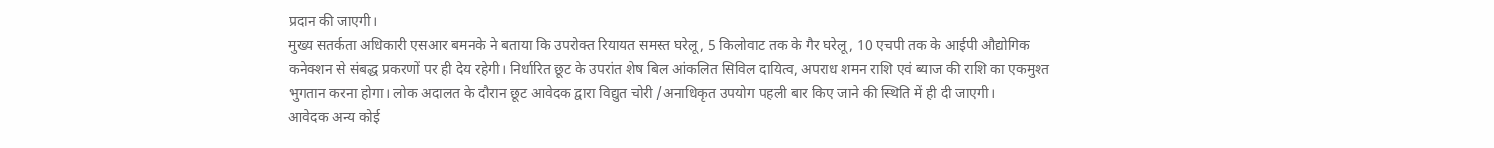प्रदान की जाएगी।
मुख्य सतर्कता अधिकारी एसआर बमनके ने बताया कि उपरोक्त रियायत समस्त घरेलू, 5 किलोवाट तक के गैर घरेलू, 10 एचपी तक के आईपी औद्योगिक कनेक्शन से संबद्ध प्रकरणों पर ही देय रहेगी। निर्धारित छूट के उपरांत शेष बिल आंकलित सिविल दायित्व, अपराध शमन राशि एवं ब्याज की राशि का एकमुश्त भुगतान करना होगा। लोक अदालत के दौरान छूट आवेदक द्वारा विद्युत चोरी /अनाधिकृत उपयोग पहली बार किए जाने की स्थिति में ही दी जाएगी।
आवेदक अन्य कोई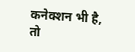कनेक्शन भी है, तो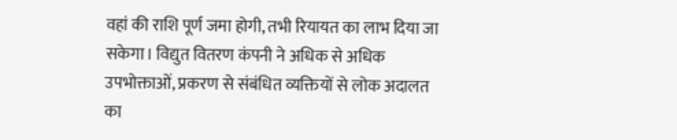वहां की राशि पूर्ण जमा होगी, तभी रियायत का लाभ दिया जा सकेगा। विद्युत वितरण कंपनी ने अधिक से अधिक उपभोक्ताओं, प्रकरण से संबंधित व्यक्तियों से लोक अदालत का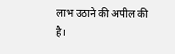लाभ उठाने की अपील की है।